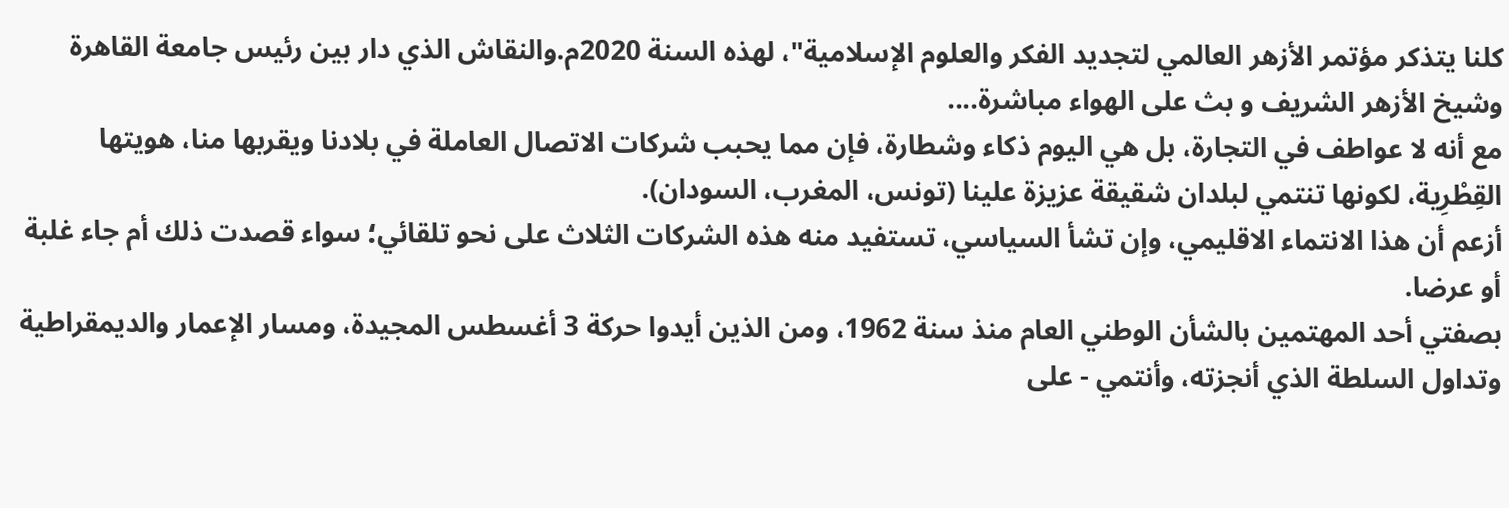كلنا يتذكر مؤتمر الأزهر العالمي لتجديد الفكر والعلوم الإسلامية"، لهذه السنة 2020م.والنقاش الذي دار بين رئيس جامعة القاهرة وشيخ الأزهر الشريف و بث على الهواء مباشرة....
مع أنه لا عواطف في التجارة، بل هي اليوم ذكاء وشطارة، فإن مما يحبب شركات الاتصال العاملة في بلادنا ويقربها منا، هويتها القِطْرِية، لكونها تنتمي لبلدان شقيقة عزيزة علينا (تونس، المغرب، السودان).
أزعم أن هذا الانتماء الاقليمي، وإن تشأ السياسي، تستفيد منه هذه الشركات الثلاث على نحو تلقائي؛ سواء قصدت ذلك أم جاء غلبة أو عرضا.
بصفتي أحد المهتمين بالشأن الوطني العام منذ سنة 1962، ومن الذين أيدوا حركة 3 أغسطس المجيدة، ومسار الإعمار والديمقراطية وتداول السلطة الذي أنجزته، وأنتمي - على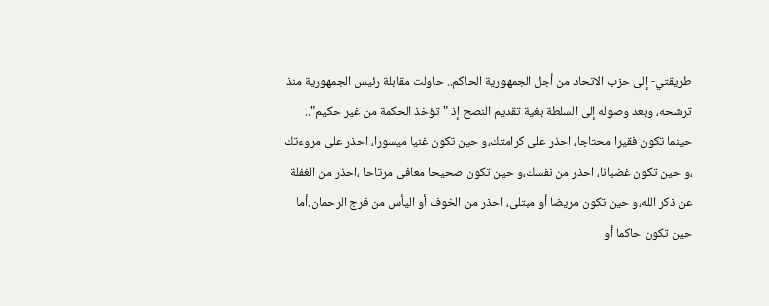طريقتي- إلى حزب الاتحاد من أجل الجمهورية الحاكم.. حاولت مقابلة رئيس الجمهورية منذ ترشحه، وبعد وصوله إلى السلطة بغية تقديم النصح إذ "تؤخذ الحكمة من غير حكيم"..
حينما تكون فقيرا محتاجا، احذر على كرامتك،و حين تكون غنيا ميسورا، احذر على مروءتك ،و حين تكون غضبانا، احذر من نفسك،و حين تكون صحيحا معافى مرتاحا ،احذر من الغفلة عن ذكر الله،و حين تكون مريضا أو مبتلى، احذر من الخوف أو اليأس من فرج الرحمان.أما حين تكون حاكما أو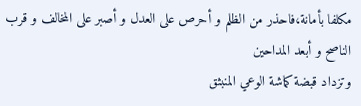مكلفا بأمانة،فاحذر من الظلم و أحرص على العدل و أصبر على المخالف و قرب الناصح و أبعد المداحين
وتزداد قبضة كماشة الوعي المنبثق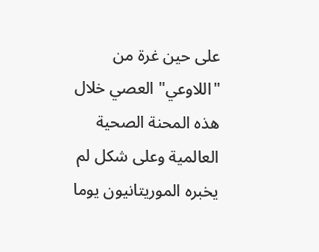على حين غرة من "اللاوعي" العصي خلال هذه المحنة الصحية العالمية وعلى شكل لم يخبره الموريتانيون يوما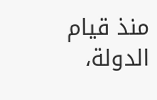منذ قيام الدولة،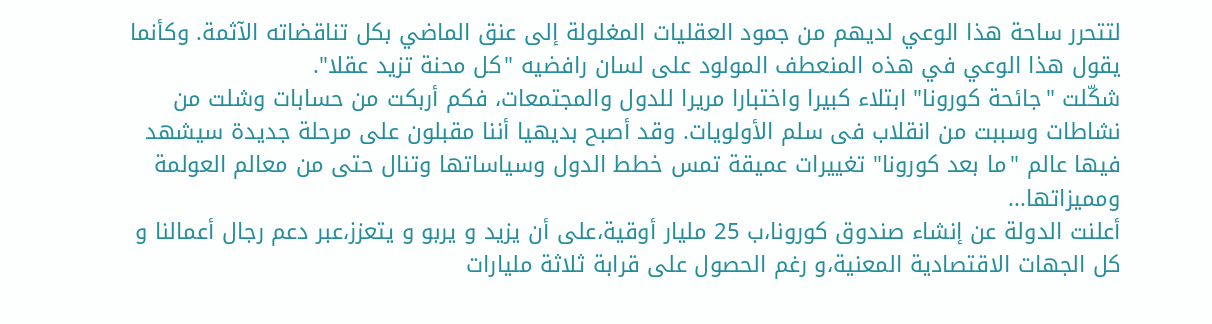لتتحرر ساحة هذا الوعي لديهم من جمود العقليات المغلولة إلى عنق الماضي بكل تناقضاته الآثمة. وكأنما يقول هذا الوعي في هذه المنعطف المولود على لسان رافضيه "كل محنة تزيد عقلا".
شكّلت "جائحة كورونا" ابتلاء كبيرا واختبارا مريرا للدول والمجتمعات، فكم أربكت من حسابات وشلت من نشاطات وسببت من انقلاب فى سلم الأولويات. وقد أصبح بديهيا أننا مقبلون على مرحلة جديدة سيشهد فيها عالم "ما بعد كورونا" تغييرات عميقة تمس خطط الدول وسياساتها وتنال حتى من معالم العولمة ومميزاتها...
أعلنت الدولة عن إنشاء صندوق كورونا،ب 25 مليار أوقية،على أن يزيد و يربو و يتعزز،عبر دعم رجال أعمالنا و كل الجهات الاقتصادية المعنية،و رغم الحصول على قرابة ثلاثة مليارات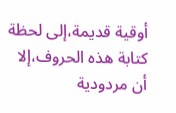أوقية قديمة،إلى لحظة كتابة هذه الحروف،إلا أن مردودية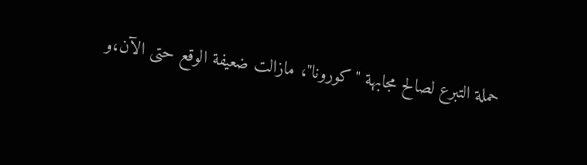حملة التبرع لصالح مجابهة "كورونا"، مازالت ضعيفة الوقع حتى الآن،و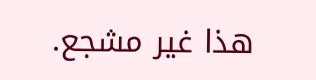هذا غير مشجع.